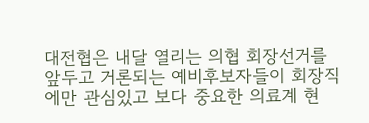대전협은 내달 열리는 의협 회장선거를 앞두고 거론되는 예비후보자들이 회장직에만 관심있고 보다 중요한 의료계 현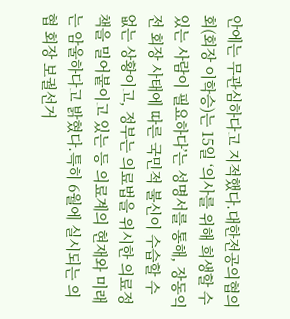안에는 무관심하다고 지적했다.대한전공의협의회(회장 이학승)는 15일 ‘의사를 위해 희생할 수 있는 사람이 필요하다’는 성명서를 통해, 장동익 전 회장 사태에 따른 국민적 불신이 수습할 수 없는 상황이고, 정부는 의료법을 위시한 의료정책을 밀어붙이고 있는 등 의료계의 현재와 미래는 암울하다고 밝혔다.특히 6월에 실시되는 의협 회장 보궐선거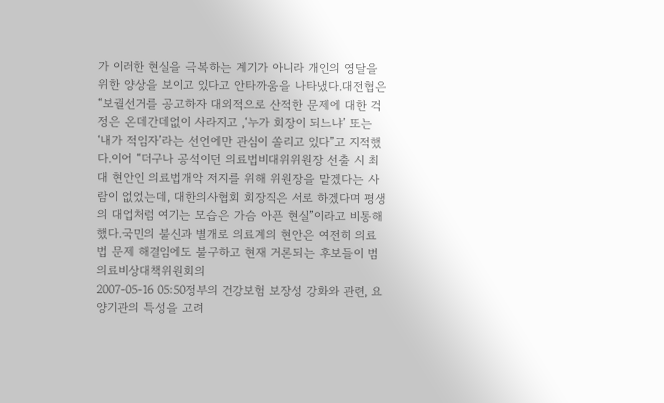가 이러한 현실을 극복하는 계기가 아니라 개인의 영달을 위한 양상을 보이고 있다고 안타까움을 나타냈다.대전협은 “보궐선거를 공고하자 대외적으로 산적한 문제에 대한 걱정은 온데간데없이 사라지고 ,‘누가 회장이 되느냐’ 또는 ‘내가 적임자’라는 선언에만 관심이 쏠리고 있다”고 지적했다.이어 “더구나 공석이던 의료법비대위위원장 선출 시 최대 현안인 의료법개악 저지를 위해 위원장을 맡겠다는 사람이 없었는데, 대한의사협회 회장직은 서로 하겠다며 평생의 대업처럼 여기는 모습은 가슴 아픈 현실”이라고 비통해 했다.국민의 불신과 별개로 의료계의 현안은 여전히 의료법 문제 해결임에도 불구하고 현재 거론되는 후보들이 범의료비상대책위원회의
2007-05-16 05:50정부의 건강보험 보장성 강화와 관련, 요양기관의 특성을 고려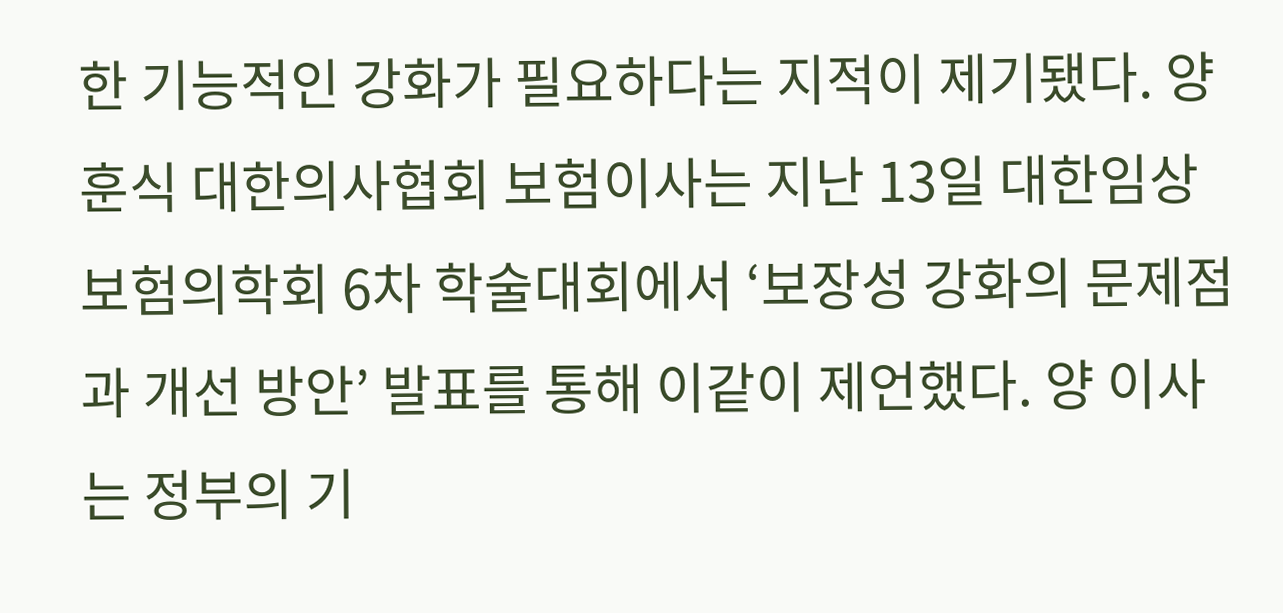한 기능적인 강화가 필요하다는 지적이 제기됐다. 양훈식 대한의사협회 보험이사는 지난 13일 대한임상보험의학회 6차 학술대회에서 ‘보장성 강화의 문제점과 개선 방안’ 발표를 통해 이같이 제언했다. 양 이사는 정부의 기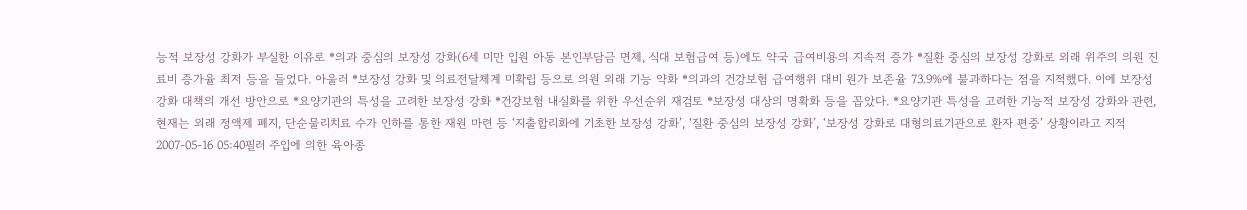능적 보장성 강화가 부실한 이유로 *의과 중심의 보장성 강화(6세 미만 입원 아동 본인부담금 면제, 식대 보험급여 등)에도 약국 급여비용의 지속적 증가 *질환 중심의 보장성 강화로 외래 위주의 의원 진료비 증가율 최저 등을 들었다. 아울러 *보장성 강화 및 의료전달체계 미확립 등으로 의원 외래 기능 약화 *의과의 건강보험 급여행위 대비 원가 보존율 73.9%에 불과하다는 점을 지적했다. 이에 보장성 강화 대책의 개선 방안으로 *요양기관의 특성을 고려한 보장성 강화 *건강보험 내실화를 위한 우선순위 재검토 *보장성 대상의 명확화 등을 꼽았다. *요양기관 특성을 고려한 기능적 보장성 강화와 관련, 현재는 외래 정액제 폐지, 단순물리치료 수가 인하를 통한 재원 마련 등 ‘지출합리화에 기초한 보장성 강화’, ‘질환 중심의 보장성 강화’, ‘보장성 강화로 대형의료기관으로 환자 편중’ 상황이라고 지적
2007-05-16 05:40필러 주입에 의한 육아종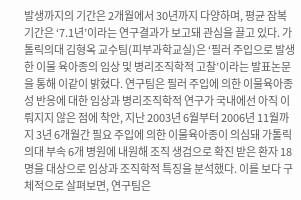발생까지의 기간은 2개월에서 30년까지 다양하며, 평균 잠복기간은 ‘7.1년’이라는 연구결과가 보고돼 관심을 끌고 있다. 가톨릭의대 김형옥 교수팀(피부과학교실)은 ‘필러 주입으로 발생한 이물 육아종의 임상 및 병리조직학적 고찰’이라는 발표논문을 통해 이같이 밝혔다. 연구팀은 필러 주입에 의한 이물육아종성 반응에 대한 임상과 병리조직학적 연구가 국내에선 아직 이뤄지지 않은 점에 착안, 지난 2003년 6월부터 2006년 11월까지 3년 6개월간 필요 주입에 의한 이물육아종이 의심돼 가톨릭의대 부속 6개 병원에 내원해 조직 생검으로 확진 받은 환자 18명을 대상으로 임상과 조직학적 특징을 분석했다. 이를 보다 구체적으로 살펴보면, 연구팀은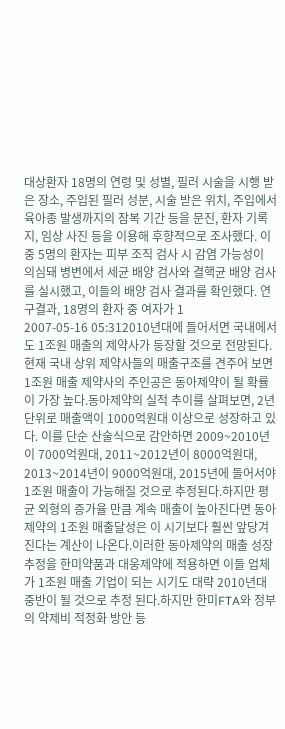대상환자 18명의 연령 및 성별, 필러 시술을 시행 받은 장소, 주입된 필러 성분, 시술 받은 위치, 주입에서 육아종 발생까지의 잠복 기간 등을 문진, 환자 기록지, 임상 사진 등을 이용해 후향적으로 조사했다. 이 중 5명의 환자는 피부 조직 검사 시 감염 가능성이 의심돼 병변에서 세균 배양 검사와 결핵균 배양 검사를 실시했고, 이들의 배양 검사 결과를 확인했다. 연구결과, 18명의 환자 중 여자가 1
2007-05-16 05:312010년대에 들어서면 국내에서도 1조원 매출의 제약사가 등장할 것으로 전망된다.현재 국내 상위 제약사들의 매출구조를 견주어 보면 1조원 매출 제약사의 주인공은 동아제약이 될 확률이 가장 높다.동아제약의 실적 추이를 살펴보면, 2년 단위로 매출액이 1000억원대 이상으로 성장하고 있다. 이를 단순 산술식으로 감안하면 2009~2010년이 7000억원대, 2011~2012년이 8000억원대, 2013~2014년이 9000억원대, 2015년에 들어서야 1조원 매출이 가능해질 것으로 추정된다.하지만 평균 외형의 증가율 만큼 계속 매출이 높아진다면 동아제약의 1조원 매출달성은 이 시기보다 훨씬 앞당겨 진다는 계산이 나온다.이러한 동아제약의 매출 성장 추정을 한미약품과 대웅제약에 적용하면 이들 업체가 1조원 매출 기업이 되는 시기도 대략 2010년대 중반이 될 것으로 추정 된다.하지만 한미FTA와 정부의 약제비 적정화 방안 등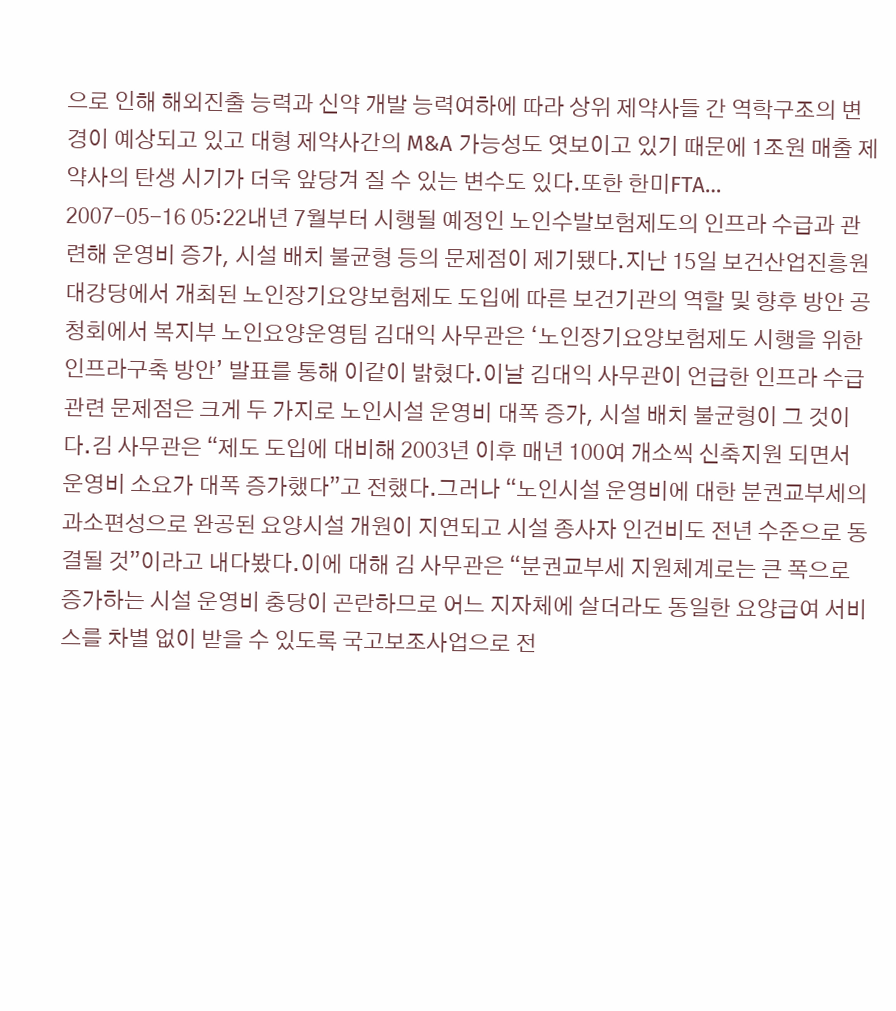으로 인해 해외진출 능력과 신약 개발 능력여하에 따라 상위 제약사들 간 역학구조의 변경이 예상되고 있고 대형 제약사간의 M&A 가능성도 엿보이고 있기 때문에 1조원 매출 제약사의 탄생 시기가 더욱 앞당겨 질 수 있는 변수도 있다.또한 한미FTA…
2007-05-16 05:22내년 7월부터 시행될 예정인 노인수발보험제도의 인프라 수급과 관련해 운영비 증가, 시설 배치 불균형 등의 문제점이 제기됐다.지난 15일 보건산업진흥원 대강당에서 개최된 노인장기요양보험제도 도입에 따른 보건기관의 역할 및 향후 방안 공청회에서 복지부 노인요양운영팀 김대익 사무관은 ‘노인장기요양보험제도 시행을 위한 인프라구축 방안’ 발표를 통해 이같이 밝혔다.이날 김대익 사무관이 언급한 인프라 수급 관련 문제점은 크게 두 가지로 노인시설 운영비 대폭 증가, 시설 배치 불균형이 그 것이다.김 사무관은 “제도 도입에 대비해 2003년 이후 매년 100여 개소씩 신축지원 되면서 운영비 소요가 대폭 증가했다”고 전했다.그러나 “노인시설 운영비에 대한 분권교부세의 과소편성으로 완공된 요양시설 개원이 지연되고 시설 종사자 인건비도 전년 수준으로 동결될 것”이라고 내다봤다.이에 대해 김 사무관은 “분권교부세 지원체계로는 큰 폭으로 증가하는 시설 운영비 충당이 곤란하므로 어느 지자체에 살더라도 동일한 요양급여 서비스를 차별 없이 받을 수 있도록 국고보조사업으로 전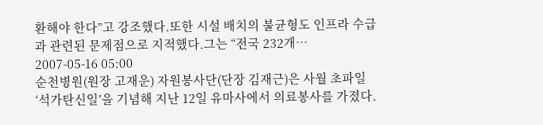환해야 한다”고 강조했다.또한 시설 배치의 불균형도 인프라 수급과 관련된 문제점으로 지적했다.그는 “전국 232개…
2007-05-16 05:00
순천병원(원장 고재운) 자원봉사단(단장 김재근)은 사월 초파일 ‘석가탄신일’을 기념해 지난 12일 유마사에서 의료봉사를 가졌다.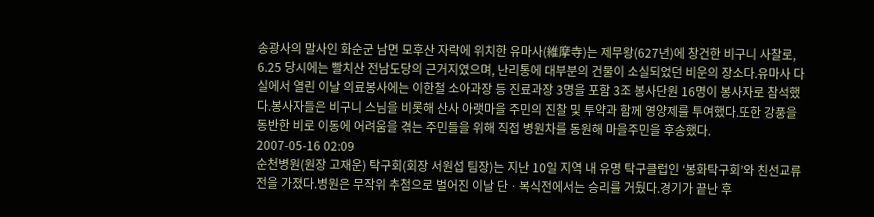송광사의 말사인 화순군 남면 모후산 자락에 위치한 유마사(維摩寺)는 제무왕(627년)에 창건한 비구니 사찰로, 6.25 당시에는 빨치산 전남도당의 근거지였으며, 난리통에 대부분의 건물이 소실되었던 비운의 장소다.유마사 다실에서 열린 이날 의료봉사에는 이한철 소아과장 등 진료과장 3명을 포함 3조 봉사단원 16명이 봉사자로 참석했다.봉사자들은 비구니 스님을 비롯해 산사 아랫마을 주민의 진찰 및 투약과 함께 영양제를 투여했다.또한 강풍을 동반한 비로 이동에 어려움을 겪는 주민들을 위해 직접 병원차를 동원해 마을주민을 후송했다.
2007-05-16 02:09
순천병원(원장 고재운) 탁구회(회장 서원섭 팀장)는 지난 10일 지역 내 유명 탁구클럽인 ‘봉화탁구회’와 친선교류전을 가졌다.병원은 무작위 추첨으로 벌어진 이날 단ㆍ복식전에서는 승리를 거뒀다.경기가 끝난 후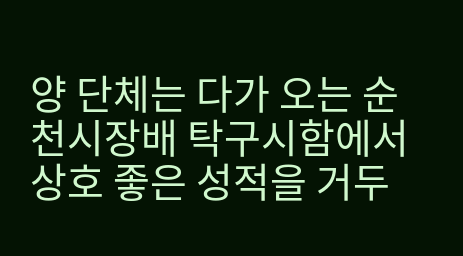양 단체는 다가 오는 순천시장배 탁구시함에서 상호 좋은 성적을 거두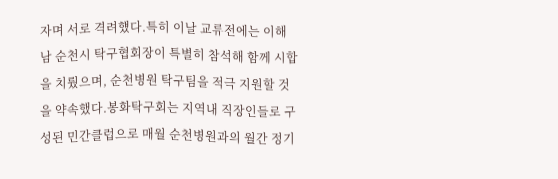자며 서로 격려헀다.특히 이날 교류전에는 이해남 순천시 탁구협회장이 특별히 참석해 함께 시합을 치뤘으며, 순천병원 탁구팀을 적극 지원할 것을 약속했다.봉화탁구회는 지역내 직장인들로 구성된 민간클럽으로 매월 순천병원과의 월간 정기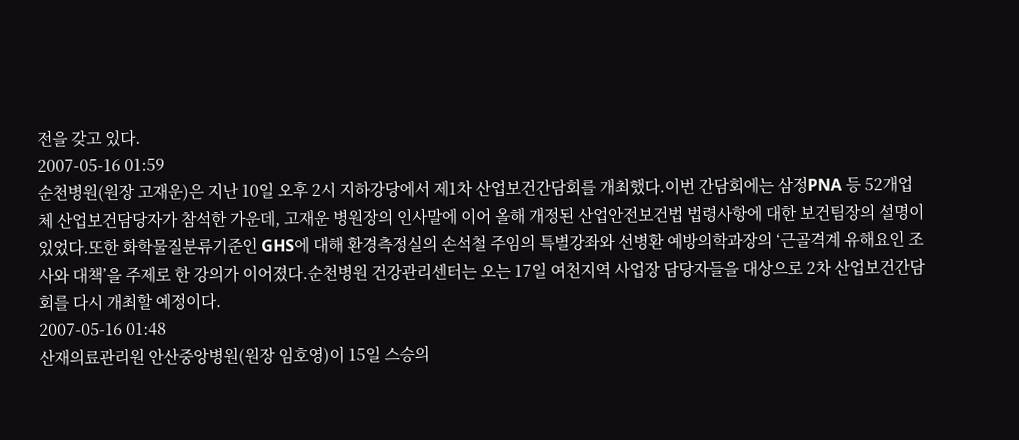전을 갖고 있다.
2007-05-16 01:59
순천병원(원장 고재운)은 지난 10일 오후 2시 지하강당에서 제1차 산업보건간담회를 개최했다.이번 간담회에는 삼정PNA 등 52개업체 산업보건담당자가 참석한 가운데, 고재운 병원장의 인사말에 이어 올해 개정된 산업안전보건법 법령사항에 대한 보건팀장의 설명이 있었다.또한 화학물질분류기준인 GHS에 대해 환경측정실의 손석철 주임의 특별강좌와 선병환 예방의학과장의 ‘근골격계 유해요인 조사와 대책’을 주제로 한 강의가 이어졌다.순천병원 건강관리센터는 오는 17일 여천지역 사업장 담당자들을 대상으로 2차 산업보건간담회를 다시 개최할 예정이다.
2007-05-16 01:48
산재의료관리원 안산중앙병원(원장 임호영)이 15일 스승의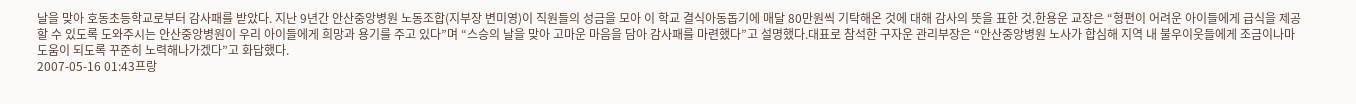날을 맞아 호동초등학교로부터 감사패를 받았다. 지난 9년간 안산중앙병원 노동조합(지부장 변미영)이 직원들의 성금을 모아 이 학교 결식아동돕기에 매달 80만원씩 기탁해온 것에 대해 감사의 뜻을 표한 것.한용운 교장은 “형편이 어려운 아이들에게 급식을 제공할 수 있도록 도와주시는 안산중앙병원이 우리 아이들에게 희망과 용기를 주고 있다”며 “스승의 날을 맞아 고마운 마음을 담아 감사패를 마련했다”고 설명했다.대표로 참석한 구자운 관리부장은 “안산중앙병원 노사가 합심해 지역 내 불우이웃들에게 조금이나마 도움이 되도록 꾸준히 노력해나가겠다”고 화답했다.
2007-05-16 01:43프랑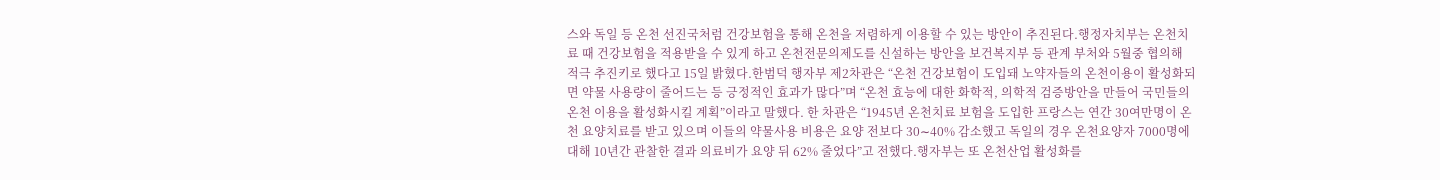스와 독일 등 온천 선진국처럼 건강보험을 통해 온천을 저렴하게 이용할 수 있는 방안이 추진된다.행정자치부는 온천치료 때 건강보험을 적용받을 수 있게 하고 온천전문의제도를 신설하는 방안을 보건복지부 등 관계 부처와 5월중 협의해 적극 추진키로 했다고 15일 밝혔다.한범덕 행자부 제2차관은 “온천 건강보험이 도입돼 노약자들의 온천이용이 활성화되면 약물 사용량이 줄어드는 등 긍정적인 효과가 많다”며 “온천 효능에 대한 화학적, 의학적 검증방안을 만들어 국민들의 온천 이용을 활성화시킬 계획”이라고 말했다. 한 차관은 “1945년 온천치료 보험을 도입한 프랑스는 연간 30여만명이 온천 요양치료를 받고 있으며 이들의 약물사용 비용은 요양 전보다 30∼40% 감소했고 독일의 경우 온천요양자 7000명에 대해 10년간 관찰한 결과 의료비가 요양 뒤 62% 줄었다”고 전했다.행자부는 또 온천산업 활성화를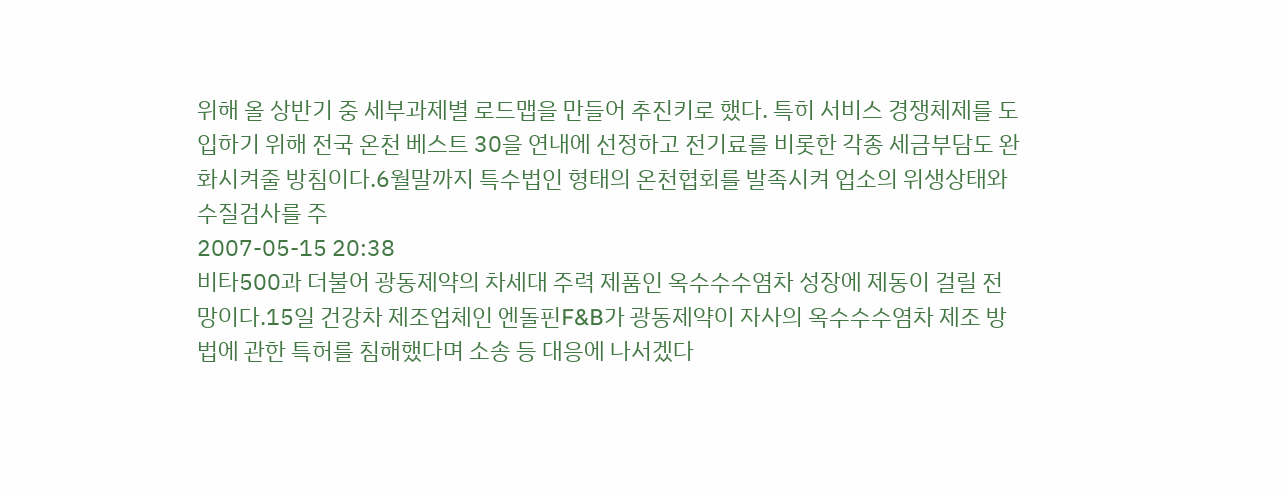위해 올 상반기 중 세부과제별 로드맵을 만들어 추진키로 했다. 특히 서비스 경쟁체제를 도입하기 위해 전국 온천 베스트 30을 연내에 선정하고 전기료를 비롯한 각종 세금부담도 완화시켜줄 방침이다.6월말까지 특수법인 형태의 온천협회를 발족시켜 업소의 위생상태와 수질검사를 주
2007-05-15 20:38
비타500과 더불어 광동제약의 차세대 주력 제품인 옥수수수염차 성장에 제동이 걸릴 전망이다.15일 건강차 제조업체인 엔돌핀F&B가 광동제약이 자사의 옥수수수염차 제조 방법에 관한 특허를 침해했다며 소송 등 대응에 나서겠다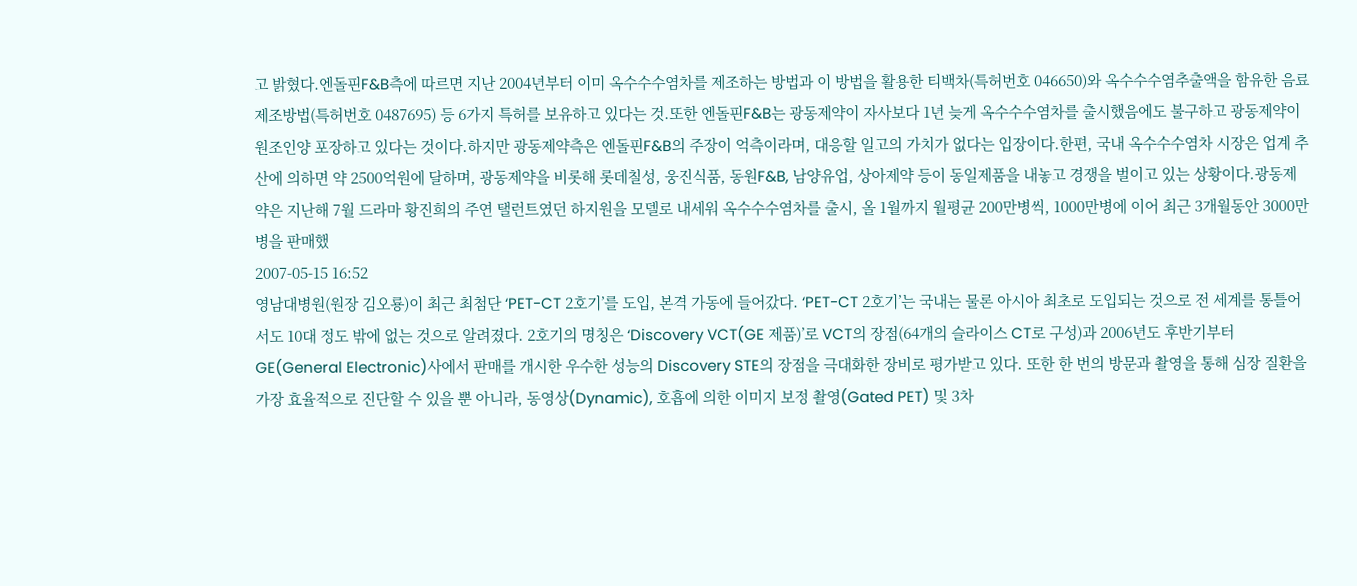고 밝혔다.엔돌핀F&B측에 따르면 지난 2004년부터 이미 옥수수수염차를 제조하는 방법과 이 방법을 활용한 티백차(특허번호 046650)와 옥수수수염추출액을 함유한 음료 제조방법(특허번호 0487695) 등 6가지 특허를 보유하고 있다는 것.또한 엔돌핀F&B는 광동제약이 자사보다 1년 늦게 옥수수수염차를 출시했음에도 불구하고 광동제약이 원조인양 포장하고 있다는 것이다.하지만 광동제약측은 엔돌핀F&B의 주장이 억측이라며, 대응할 일고의 가치가 없다는 입장이다.한편, 국내 옥수수수염차 시장은 업계 추산에 의하면 약 2500억원에 달하며, 광동제약을 비롯해 롯데칠성, 웅진식품, 동원F&B, 남양유업, 상아제약 등이 동일제품을 내놓고 경쟁을 벌이고 있는 상황이다.광동제약은 지난해 7월 드라마 황진희의 주연 탤런트였던 하지원을 모델로 내세워 옥수수수염차를 출시, 올 1월까지 월평균 200만병씩, 1000만병에 이어 최근 3개월동안 3000만병을 판매했
2007-05-15 16:52
영남대병원(원장 김오룡)이 최근 최첨단 ‘PET-CT 2호기’를 도입, 본격 가동에 들어갔다. ‘PET-CT 2호기’는 국내는 물론 아시아 최초로 도입되는 것으로 전 세계를 통틀어서도 10대 정도 밖에 없는 것으로 알려졌다. 2호기의 명칭은 ‘Discovery VCT(GE 제품)’로 VCT의 장점(64개의 슬라이스 CT로 구성)과 2006년도 후반기부터 GE(General Electronic)사에서 판매를 개시한 우수한 성능의 Discovery STE의 장점을 극대화한 장비로 평가받고 있다. 또한 한 번의 방문과 촬영을 통해 심장 질환을 가장 효율적으로 진단할 수 있을 뿐 아니라, 동영상(Dynamic), 호흡에 의한 이미지 보정 촬영(Gated PET) 및 3차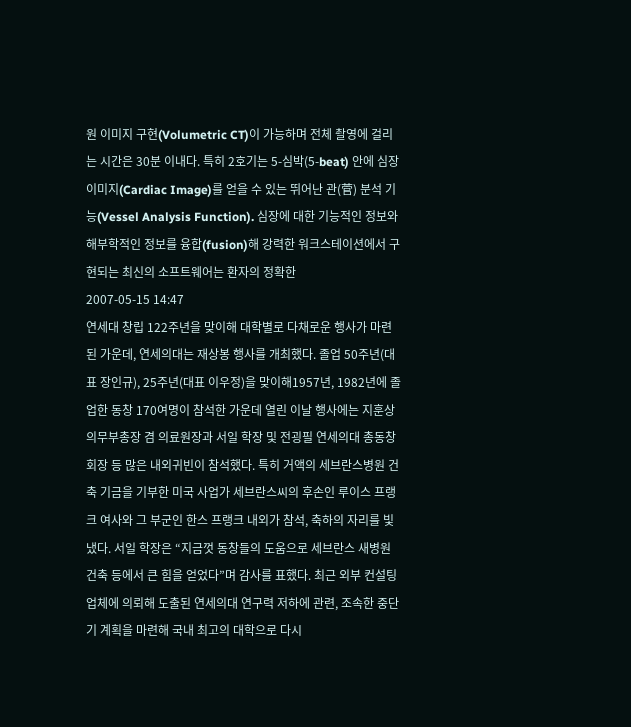원 이미지 구현(Volumetric CT)이 가능하며 전체 촬영에 걸리는 시간은 30분 이내다. 특히 2호기는 5-심박(5-beat) 안에 심장 이미지(Cardiac Image)를 얻을 수 있는 뛰어난 관(菅) 분석 기능(Vessel Analysis Function). 심장에 대한 기능적인 정보와 해부학적인 정보를 융합(fusion)해 강력한 워크스테이션에서 구현되는 최신의 소프트웨어는 환자의 정확한
2007-05-15 14:47
연세대 창립 122주년을 맞이해 대학별로 다채로운 행사가 마련된 가운데, 연세의대는 재상봉 행사를 개최했다. 졸업 50주년(대표 장인규), 25주년(대표 이우정)을 맞이해1957년, 1982년에 졸업한 동창 170여명이 참석한 가운데 열린 이날 행사에는 지훈상 의무부총장 겸 의료원장과 서일 학장 및 전굉필 연세의대 총동창회장 등 많은 내외귀빈이 참석했다. 특히 거액의 세브란스병원 건축 기금을 기부한 미국 사업가 세브란스씨의 후손인 루이스 프랭크 여사와 그 부군인 한스 프랭크 내외가 참석, 축하의 자리를 빛냈다. 서일 학장은 “지금껏 동창들의 도움으로 세브란스 새병원 건축 등에서 큰 힘을 얻었다”며 감사를 표했다. 최근 외부 컨설팅 업체에 의뢰해 도출된 연세의대 연구력 저하에 관련, 조속한 중단기 계획을 마련해 국내 최고의 대학으로 다시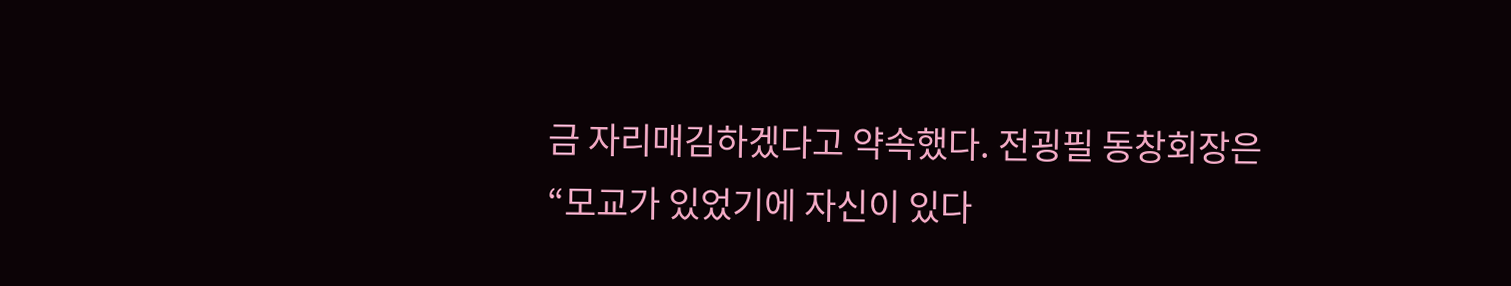금 자리매김하겠다고 약속했다. 전굉필 동창회장은 “모교가 있었기에 자신이 있다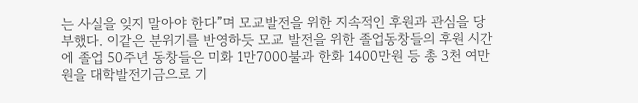는 사실을 잊지 말아야 한다”며 모교발전을 위한 지속적인 후원과 관심을 당부했다. 이같은 분위기를 반영하듯 모교 발전을 위한 졸업동창들의 후원 시간에 졸업 50주년 동창들은 미화 1만7000불과 한화 1400만원 등 총 3천 여만원을 대학발전기금으로 기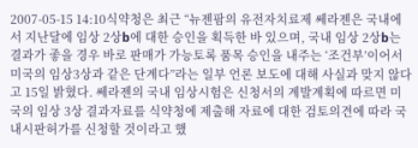2007-05-15 14:10식약청은 최근 “뉴젠팜의 유전자치료제 쎄라젠은 국내에서 지난달에 임상 2상b에 대한 승인을 획득한 바 있으며, 국내 임상 2상b는 결과가 좋을 경우 바로 판매가 가능토록 품목 승인을 내주는 ‘조건부’이어서 미국의 임상3상과 같은 단계다”라는 일부 언론 보도에 대해 사실과 맞지 않다고 15일 밝혔다. 쎄라젠의 국내 임상시험은 신청서의 계발계획에 따르면 미국의 임상 3상 결과자료를 식약청에 제출해 자료에 대한 검토의견에 따라 국내시판허가를 신청할 것이라고 했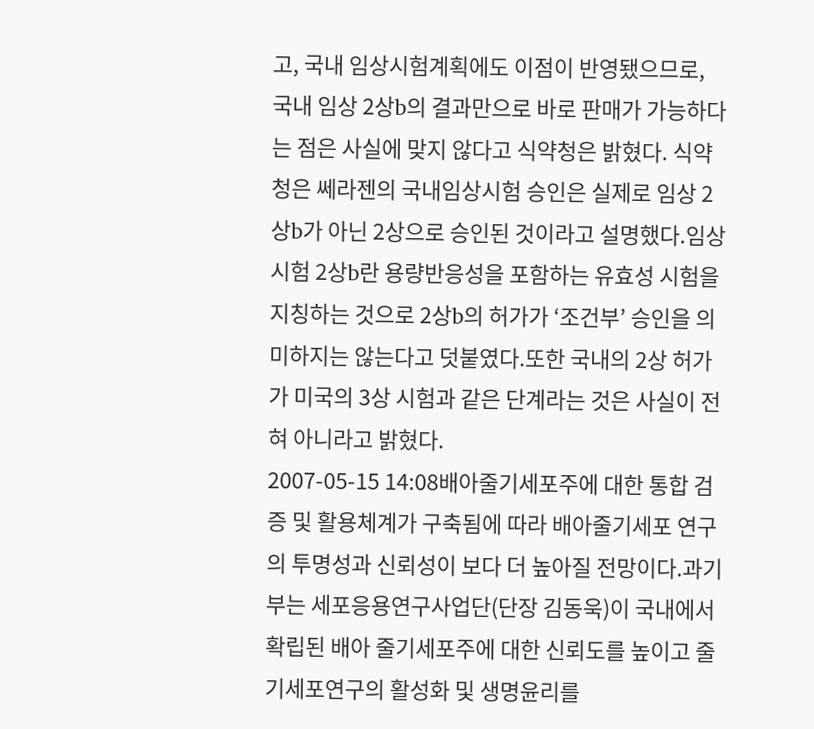고, 국내 임상시험계획에도 이점이 반영됐으므로, 국내 임상 2상b의 결과만으로 바로 판매가 가능하다는 점은 사실에 맞지 않다고 식약청은 밝혔다. 식약청은 쎄라젠의 국내임상시험 승인은 실제로 임상 2상b가 아닌 2상으로 승인된 것이라고 설명했다.임상시험 2상b란 용량반응성을 포함하는 유효성 시험을 지칭하는 것으로 2상b의 허가가 ‘조건부’ 승인을 의미하지는 않는다고 덧붙였다.또한 국내의 2상 허가가 미국의 3상 시험과 같은 단계라는 것은 사실이 전혀 아니라고 밝혔다.
2007-05-15 14:08배아줄기세포주에 대한 통합 검증 및 활용체계가 구축됨에 따라 배아줄기세포 연구의 투명성과 신뢰성이 보다 더 높아질 전망이다.과기부는 세포응용연구사업단(단장 김동욱)이 국내에서 확립된 배아 줄기세포주에 대한 신뢰도를 높이고 줄기세포연구의 활성화 및 생명윤리를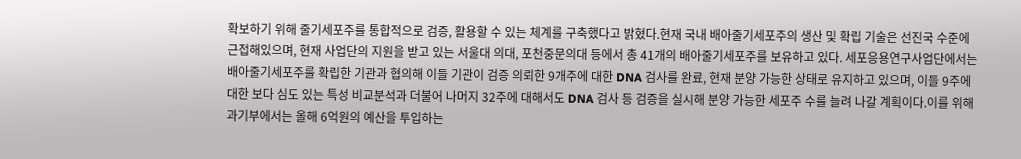확보하기 위해 줄기세포주를 통합적으로 검증, 활용할 수 있는 체계를 구축했다고 밝혔다.현재 국내 배아줄기세포주의 생산 및 확립 기술은 선진국 수준에 근접해있으며, 현재 사업단의 지원을 받고 있는 서울대 의대, 포천중문의대 등에서 총 41개의 배아줄기세포주를 보유하고 있다. 세포응용연구사업단에서는 배아줄기세포주를 확립한 기관과 협의해 이들 기관이 검증 의뢰한 9개주에 대한 DNA 검사를 완료, 현재 분양 가능한 상태로 유지하고 있으며, 이들 9주에 대한 보다 심도 있는 특성 비교분석과 더불어 나머지 32주에 대해서도 DNA 검사 등 검증을 실시해 분양 가능한 세포주 수를 늘려 나갈 계획이다.이를 위해 과기부에서는 올해 6억원의 예산을 투입하는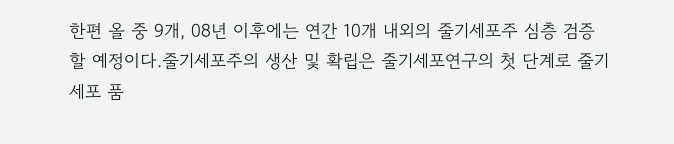한편 올 중 9개, 08년 이후에는 연간 10개 내외의 줄기세포주 심층 검증할 예정이다.줄기세포주의 생산 및 확립은 줄기세포연구의 첫 단계로 줄기세포 품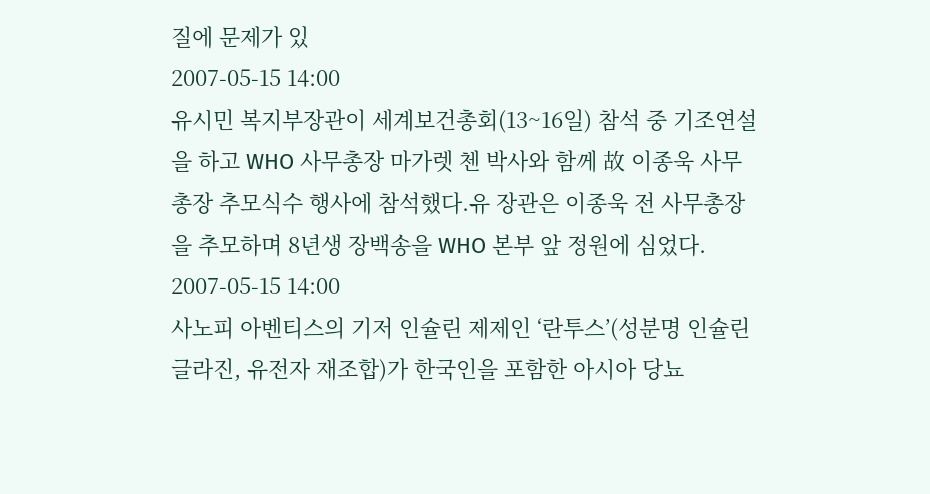질에 문제가 있
2007-05-15 14:00
유시민 복지부장관이 세계보건총회(13~16일) 참석 중 기조연설을 하고 WHO 사무총장 마가렛 첸 박사와 함께 故 이종욱 사무총장 추모식수 행사에 참석했다.유 장관은 이종욱 전 사무총장을 추모하며 8년생 장백송을 WHO 본부 앞 정원에 심었다.
2007-05-15 14:00
사노피 아벤티스의 기저 인슐린 제제인 ‘란투스’(성분명 인슐린 글라진, 유전자 재조합)가 한국인을 포함한 아시아 당뇨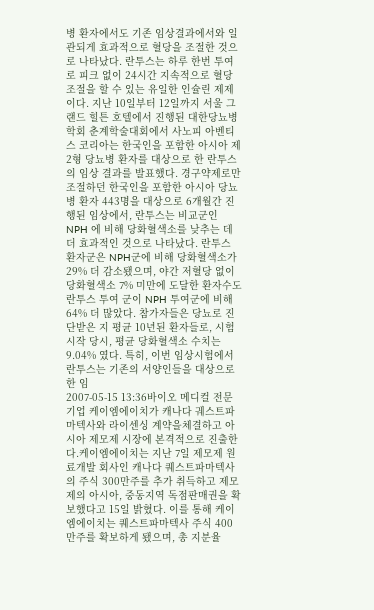병 환자에서도 기존 임상결과에서와 일관되게 효과적으로 혈당을 조절한 것으로 나타났다. 란투스는 하루 한번 투여로 피크 없이 24시간 지속적으로 혈당 조절을 할 수 있는 유일한 인슐린 제제이다. 지난 10일부터 12일까지 서울 그랜드 힐튼 호텔에서 진행된 대한당뇨병학회 춘계학술대회에서 사노피 아벤티스 코리아는 한국인을 포함한 아시아 제 2형 당뇨병 환자를 대상으로 한 란투스의 임상 결과를 발표했다. 경구약제로만 조절하던 한국인을 포함한 아시아 당뇨병 환자 443명을 대상으로 6개월간 진행된 임상에서, 란투스는 비교군인 NPH 에 비해 당화혈색소를 낮추는 데 더 효과적인 것으로 나타났다. 란투스 환자군은 NPH군에 비해 당화혈색소가 29% 더 감소됐으며, 야간 저혈당 없이 당화혈색소 7% 미만에 도달한 환자수도 란투스 투여 군이 NPH 투여군에 비해 64% 더 많았다. 참가자들은 당뇨로 진단받은 지 평균 10년된 환자들로, 시험 시작 당시, 평균 당화혈색소 수치는 9.04% 였다. 특히, 이번 임상시험에서 란투스는 기존의 서양인들을 대상으로 한 임
2007-05-15 13:36바이오 메디컬 전문기업 케이엠에이치가 캐나다 궤스트파마텍사와 라이센싱 계약을체결하고 아시아 제모제 시장에 본격적으로 진출한다.케이엠에이치는 지난 7일 제모제 원료개발 회사인 캐나다 퀘스트파마텍사의 주식 300만주를 추가 취득하고 제모제의 아시아, 중동지역 독점판매권을 확보했다고 15일 밝혔다. 이를 통해 케이엠에이치는 퀘스트파마텍사 주식 400만주를 확보하게 됐으며, 총 지분율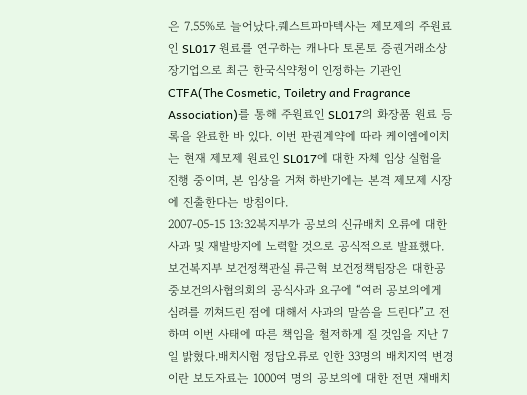은 7.55%로 늘어났다.퀘스트파마텍사는 제모제의 주원료인 SL017 원료를 연구하는 캐나다 토론토 증권거래소상장기업으로 최근 한국식약청이 인정하는 기관인 CTFA(The Cosmetic, Toiletry and Fragrance Association)를 통해 주원료인 SL017의 화장품 원료 등록을 완료한 바 있다. 이번 판권계약에 따라 케이엠에이치는 현재 제모제 원료인 SL017에 대한 자체 임상 실험을 진행 중이며, 본 임상을 거쳐 하반기에는 본격 제모제 시장에 진출한다는 방침이다.
2007-05-15 13:32복지부가 공보의 신규배치 오류에 대한 사과 및 재발방지에 노력할 것으로 공식적으로 발표했다.보건복지부 보건정책관실 류근혁 보건정책팀장은 대한공중보건의사협의회의 공식사과 요구에 “여러 공보의에게 심려를 끼쳐드린 점에 대해서 사과의 말씀을 드린다”고 전하며 이번 사태에 따른 책임을 철저하게 질 것임을 지난 7일 밝혔다.배치시험 정답오류로 인한 33명의 배치지역 변경이란 보도자료는 1000여 명의 공보의에 대한 전면 재배치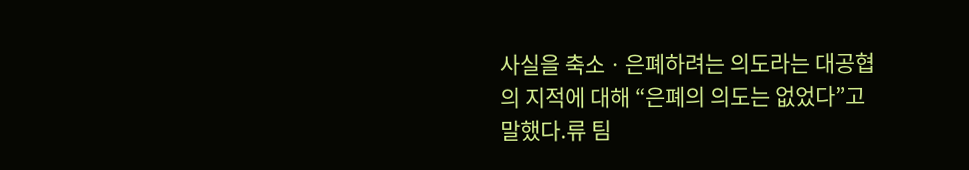사실을 축소ㆍ은폐하려는 의도라는 대공협의 지적에 대해 “은폐의 의도는 없었다”고 말했다.류 팀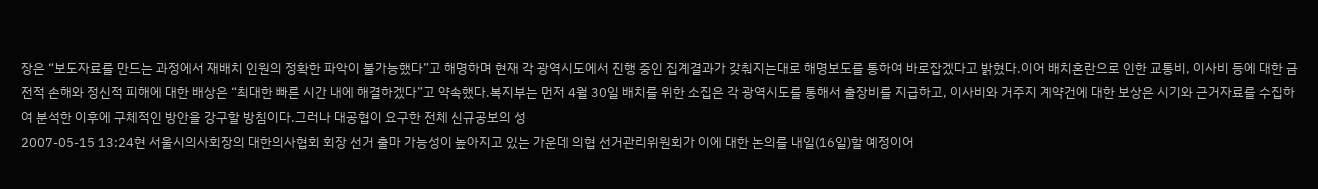장은 “보도자료를 만드는 과정에서 재배치 인원의 정확한 파악이 불가능했다”고 해명하며 현재 각 광역시도에서 진행 중인 집계결과가 갖춰지는대로 해명보도를 통하여 바로잡겠다고 밝혔다.이어 배치혼란으로 인한 교통비, 이사비 등에 대한 금전적 손해와 정신적 피해에 대한 배상은 “최대한 빠른 시간 내에 해결하겠다”고 약속했다.복지부는 먼저 4월 30일 배치를 위한 소집은 각 광역시도를 통해서 출장비를 지급하고, 이사비와 거주지 계약건에 대한 보상은 시기와 근거자료를 수집하여 분석한 이후에 구체적인 방안을 강구할 방침이다.그러나 대공협이 요구한 전체 신규공보의 성
2007-05-15 13:24현 서울시의사회장의 대한의사협회 회장 선거 출마 가능성이 높아지고 있는 가운데 의협 선거관리위원회가 이에 대한 논의를 내일(16일)할 예정이어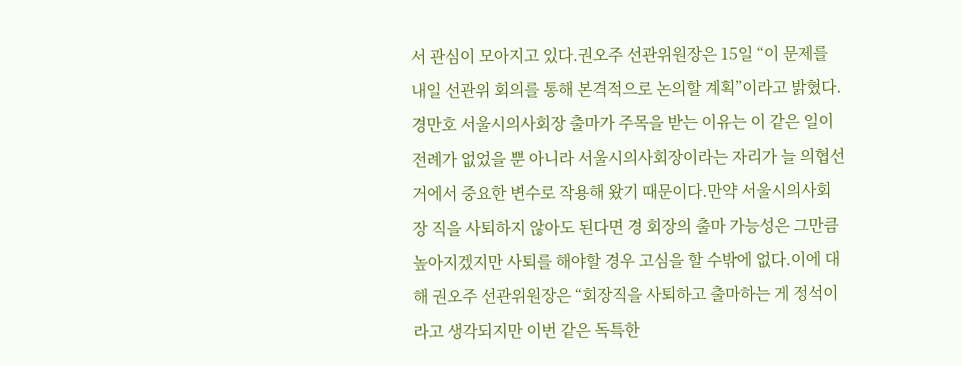서 관심이 모아지고 있다.권오주 선관위원장은 15일 “이 문제를 내일 선관위 회의를 통해 본격적으로 논의할 계획”이라고 밝혔다.경만호 서울시의사회장 출마가 주목을 받는 이유는 이 같은 일이 전례가 없었을 뿐 아니라 서울시의사회장이라는 자리가 늘 의협선거에서 중요한 변수로 작용해 왔기 때문이다.만약 서울시의사회장 직을 사퇴하지 않아도 된다면 경 회장의 출마 가능성은 그만큼 높아지겠지만 사퇴를 해야할 경우 고심을 할 수밖에 없다.이에 대해 권오주 선관위원장은 “회장직을 사퇴하고 출마하는 게 정석이라고 생각되지만 이번 같은 독특한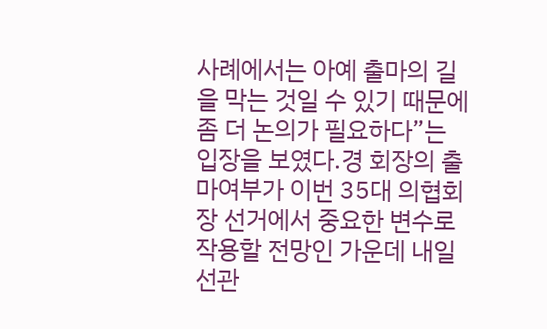사례에서는 아예 출마의 길을 막는 것일 수 있기 때문에 좀 더 논의가 필요하다”는 입장을 보였다.경 회장의 출마여부가 이번 35대 의협회장 선거에서 중요한 변수로 작용할 전망인 가운데 내일 선관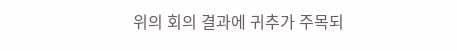위의 회의 결과에 귀추가 주목되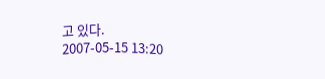고 있다.
2007-05-15 13:20